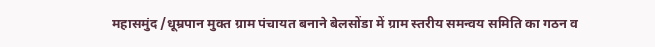महासमुंद /धूम्रपान मुक्त ग्राम पंचायत बनाने बेलसोंडा में ग्राम स्तरीय समन्वय समिति का गठन व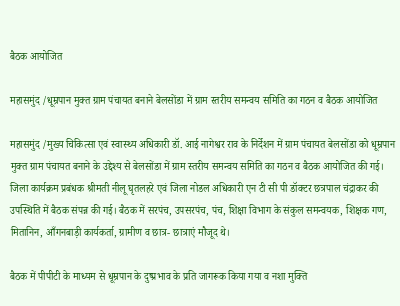बैठक आयोजित

महासमुंद /धूम्रपान मुक्त ग्राम पंचायत बनाने बेलसोंडा में ग्राम स्तरीय समन्वय समिति का गठन व बैठक आयोजित

महासमुंद /मुख्य चिकित्सा एवं स्वास्थ्य अधिकारी डॉ. आई नागेश्वर राव के निर्देशन में ग्राम पंचायत बेलसोंडा को धूम्रपान मुक्त ग्राम पंचायत बनाने के उद्देश्य से बेलसोंडा में ग्राम स्तरीय समन्वय समिति का गठन व बैठक आयोजित की गई। जिला कार्यक्रम प्रबंधक श्रीमती नीलू घृतलहरे एवं जिला नोडल अधिकारी एन टी सी पी डॉक्टर छत्रपाल चंद्राकर की उपस्थिति में बैठक संपन्न की गई। बैठक में सरपंच, उपसरपंच, पंच, शिक्षा विभाग के संकुल समन्वयक, शिक्षक गण, मितानिन, आँगनबाड़ी कार्यकर्ता, ग्रामीण व छात्र- छात्राएं मौजूद थे।

बैठक में पीपीटी के माध्यम से धूम्रपान के दुष्प्रभाव के प्रति जागरूक किया गया व नशा मुक्ति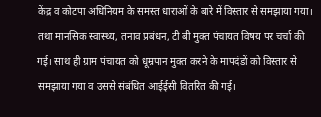केंद्र व कोटपा अधिनियम के समस्त धाराओं के बारे में विस्तार से समझाया गया। तथा मानसिक स्वास्थ्य, तनाव प्रबंधन, टी बी मुक्त पंचायत विषय पर चर्चा की गई। साथ ही ग्राम पंचायत को धूम्रपान मुक्त करने के मापदंडों को विस्तार से समझाया गया व उससे संबंधित आईईसी वितरित की गई।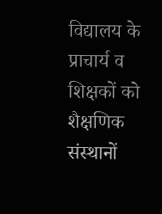विद्यालय के प्राचार्य व शिक्षकों को शैक्षणिक संस्थानों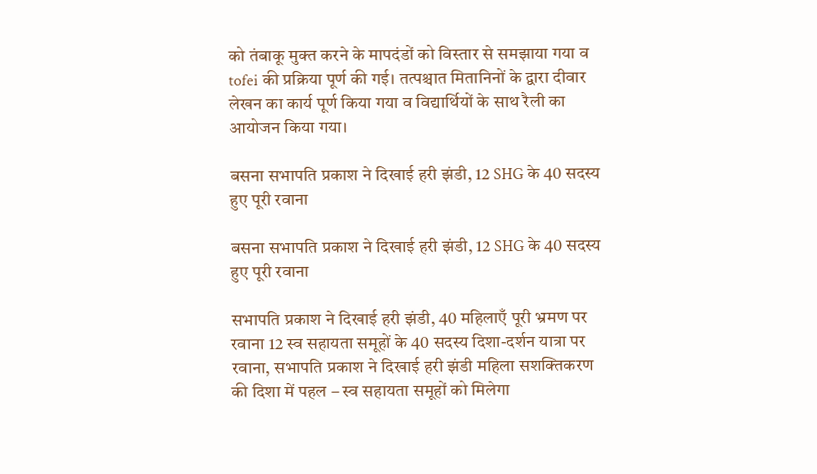को तंबाकू मुक्त करने के मापदंडों को विस्तार से समझाया गया व tofei की प्रक्रिया पूर्ण की गई। तत्पश्चात मितानिनों के द्वारा दीवार लेखन का कार्य पूर्ण किया गया व विद्यार्थियों के साथ रैली का आयोजन किया गया।

बसना सभापति प्रकाश ने दिखाई हरी झंडी, 12 SHG के 40 सदस्य हुए पूरी रवाना

बसना सभापति प्रकाश ने दिखाई हरी झंडी, 12 SHG के 40 सदस्य हुए पूरी रवाना

सभापति प्रकाश ने दिखाई हरी झंडी, 40 महिलाएँ पूरी भ्रमण पर रवाना 12 स्व सहायता समूहों के 40 सदस्य दिशा-दर्शन यात्रा पर रवाना, सभापति प्रकाश ने दिखाई हरी झंडी महिला सशक्तिकरण की दिशा में पहल – स्व सहायता समूहों को मिलेगा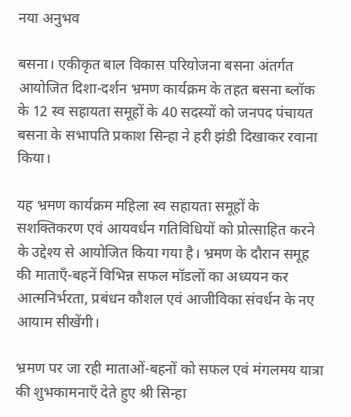नया अनुभव

बसना। एकीकृत बाल विकास परियोजना बसना अंतर्गत आयोजित दिशा-दर्शन भ्रमण कार्यक्रम के तहत बसना ब्लॉक के 12 स्व सहायता समूहों के 40 सदस्यों को जनपद पंचायत बसना के सभापति प्रकाश सिन्हा ने हरी झंडी दिखाकर रवाना किया।

यह भ्रमण कार्यक्रम महिला स्व सहायता समूहों के सशक्तिकरण एवं आयवर्धन गतिविधियों को प्रोत्साहित करने के उद्देश्य से आयोजित किया गया है। भ्रमण के दौरान समूह की माताएँ-बहनें विभिन्न सफल मॉडलों का अध्ययन कर आत्मनिर्भरता, प्रबंधन कौशल एवं आजीविका संवर्धन के नए आयाम सीखेंगी।

भ्रमण पर जा रही माताओं-बहनों को सफल एवं मंगलमय यात्रा की शुभकामनाएँ देते हुए श्री सिन्हा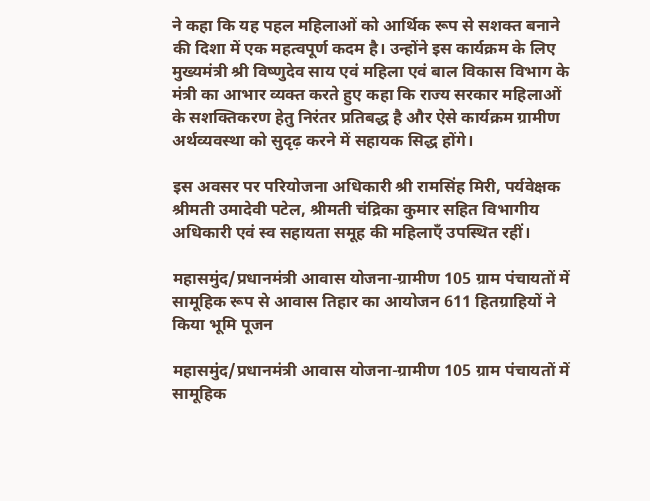ने कहा कि यह पहल महिलाओं को आर्थिक रूप से सशक्त बनाने की दिशा में एक महत्वपूर्ण कदम है। उन्होंने इस कार्यक्रम के लिए मुख्यमंत्री श्री विष्णुदेव साय एवं महिला एवं बाल विकास विभाग के मंत्री का आभार व्यक्त करते हुए कहा कि राज्य सरकार महिलाओं के सशक्तिकरण हेतु निरंतर प्रतिबद्ध है और ऐसे कार्यक्रम ग्रामीण अर्थव्यवस्था को सुदृढ़ करने में सहायक सिद्ध होंगे।

इस अवसर पर परियोजना अधिकारी श्री रामसिंह मिरी, पर्यवेक्षक श्रीमती उमादेवी पटेल, श्रीमती चंद्रिका कुमार सहित विभागीय अधिकारी एवं स्व सहायता समूह की महिलाएँ उपस्थित रहीं।

महासमुंद/प्रधानमंत्री आवास योजना-ग्रामीण 105 ग्राम पंचायतों में सामूहिक रूप से आवास तिहार का आयोजन 611 हितग्राहियों ने किया भूमि पूजन

महासमुंद/प्रधानमंत्री आवास योजना-ग्रामीण 105 ग्राम पंचायतों में सामूहिक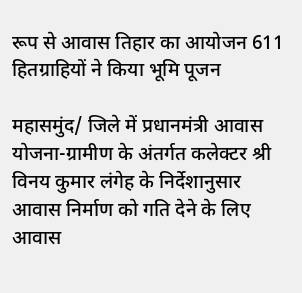रूप से आवास तिहार का आयोजन 611 हितग्राहियों ने किया भूमि पूजन

महासमुंद/ जिले में प्रधानमंत्री आवास योजना-ग्रामीण के अंतर्गत कलेक्टर श्री विनय कुमार लंगेह के निर्देशानुसार आवास निर्माण को गति देने के लिए आवास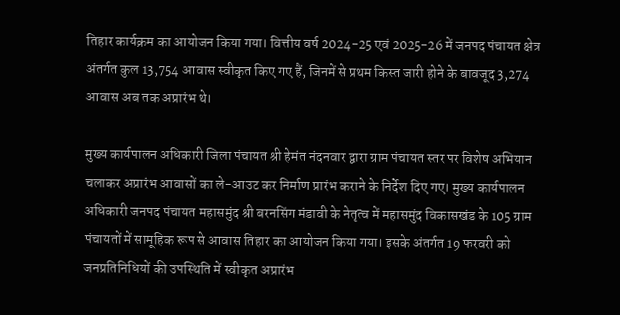तिहार कार्यक्रम का आयोजन किया गया। वित्तीय वर्ष 2024-25 एवं 2025-26 में जनपद पंचायत क्षेत्र अंतर्गत कुल 13,754 आवास स्वीकृत किए गए हैं, जिनमें से प्रथम किस्त जारी होने के बावजूद 3,274 आवास अब तक अप्रारंभ थे।

मुख्य कार्यपालन अधिकारी जिला पंचायत श्री हेमंत नंदनवार द्वारा ग्राम पंचायत स्तर पर विशेष अभियान चलाकर अप्रारंभ आवासों का ले-आउट कर निर्माण प्रारंभ कराने के निर्देश दिए गए। मुख्य कार्यपालन अधिकारी जनपद पंचायत महासमुंद श्री बरनसिंग मंडावी के नेतृत्व में महासमुंद विकासखंड के 105 ग्राम पंचायतों में सामूहिक रूप से आवास तिहार का आयोजन किया गया। इसके अंतर्गत 19 फरवरी को जनप्रतिनिधियों की उपस्थिति में स्वीकृत अप्रारंभ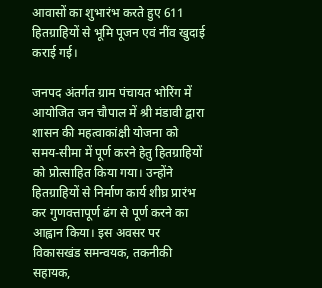आवासों का शुभारंभ करते हुए 611 हितग्राहियों से भूमि पूजन एवं नींव खुदाई कराई गई।

जनपद अंतर्गत ग्राम पंचायत भोरिंग में आयोजित जन चौपाल में श्री मंडावी द्वारा शासन की महत्वाकांक्षी योजना को समय-सीमा में पूर्ण करने हेतु हितग्राहियों को प्रोत्साहित किया गया। उन्होंने हितग्राहियों से निर्माण कार्य शीघ्र प्रारंभ कर गुणवत्तापूर्ण ढंग से पूर्ण करने का आह्वान किया। इस अवसर पर विकासखंड समन्वयक, तकनीकी सहायक,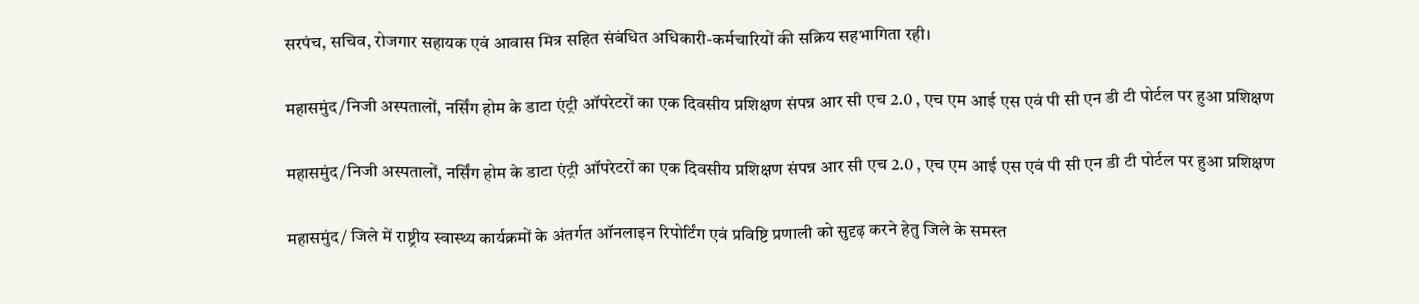सरपंच, सचिव, रोजगार सहायक एवं आवास मित्र सहित संबंधित अधिकारी-कर्मचारियों की सक्रिय सहभागिता रही।

महासमुंद/निजी अस्पतालों, नर्सिंग होम के डाटा एंट्री ऑपरेटरों का एक दिवसीय प्रशिक्षण संपन्न आर सी एच 2.0 , एच एम आई एस एवं पी सी एन डी टी पोर्टल पर हुआ प्रशिक्षण

महासमुंद/निजी अस्पतालों, नर्सिंग होम के डाटा एंट्री ऑपरेटरों का एक दिवसीय प्रशिक्षण संपन्न आर सी एच 2.0 , एच एम आई एस एवं पी सी एन डी टी पोर्टल पर हुआ प्रशिक्षण

महासमुंद/ जिले में राष्ट्रीय स्वास्थ्य कार्यक्रमों के अंतर्गत ऑनलाइन रिपोर्टिंग एवं प्रविष्टि प्रणाली को सुदृढ़ करने हेतु जिले के समस्त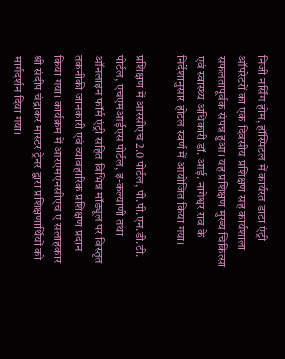निजी नर्सिंग होम, हॉस्पिटल में कार्यरत डाटा एंट्री ऑपरेटरों का एक दिवसीय प्रशिक्षण सह कार्यशाला सफलतापूर्वक संपन्न हुआ। यह प्रशिक्षण मुख्य चिकित्सा एवं स्वास्थ्य अधिकारी डॉ. आई. नागेश्वर राव के निर्देशानुसार होटल स्वर्ण में आयोजित किया गया।

प्रशिक्षण में आरसीएच 2.0 पोर्टल, पी.पी.एन.डी.टी. पोर्टल, एचएमआईएस पोर्टल, इ-कल्याणी तथा ऑनलाइन फॉर्म एंट्री सहित विभिन्न मॉड्यूल पर विस्तृत तकनीकी जानकारी एवं व्यावहारिक प्रशिक्षण प्रदान किया गया। कार्यक्रम में आरएमएनसीएच ए सलाहकार श्री संदीप चंद्राकर मास्टर ट्रेनर द्वारा प्रशिक्षणार्थियों को मार्गदर्शन दिया गया।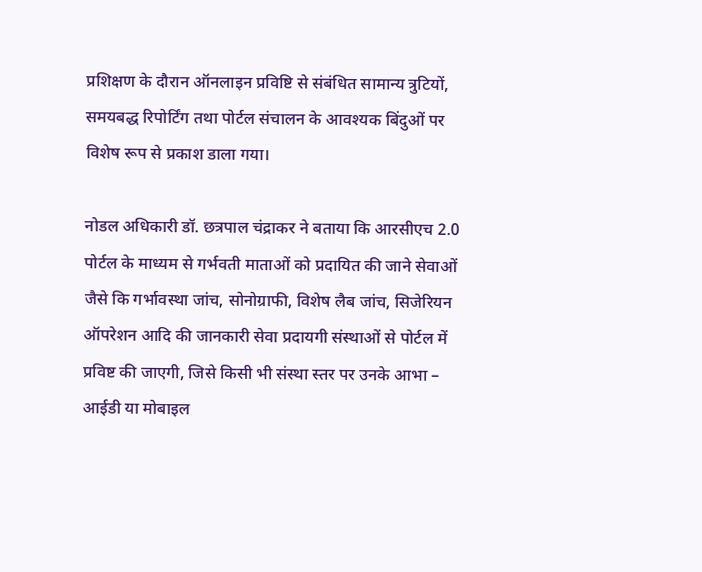प्रशिक्षण के दौरान ऑनलाइन प्रविष्टि से संबंधित सामान्य त्रुटियों, समयबद्ध रिपोर्टिंग तथा पोर्टल संचालन के आवश्यक बिंदुओं पर विशेष रूप से प्रकाश डाला गया।

नोडल अधिकारी डॉ. छत्रपाल चंद्राकर ने बताया कि आरसीएच 2.0 पोर्टल के माध्यम से गर्भवती माताओं को प्रदायित की जाने सेवाओं जैसे कि गर्भावस्था जांच, सोनोग्राफी, विशेष लैब जांच, सिजेरियन ऑपरेशन आदि की जानकारी सेवा प्रदायगी संस्थाओं से पोर्टल में प्रविष्ट की जाएगी, जिसे किसी भी संस्था स्तर पर उनके आभा – आईडी या मोबाइल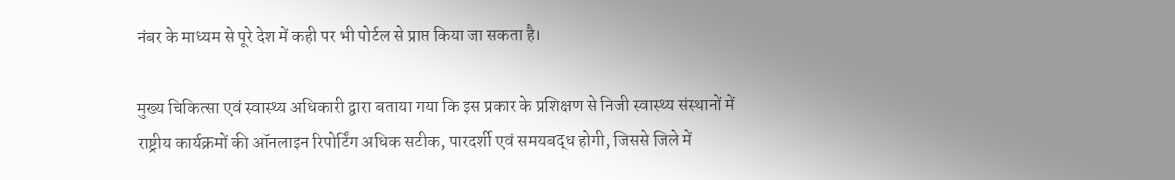नंबर के माध्यम से पूरे देश में कही पर भी पोर्टल से प्राप्त किया जा सकता है।

मुख्य चिकित्सा एवं स्वास्थ्य अधिकारी द्वारा बताया गया कि इस प्रकार के प्रशिक्षण से निजी स्वास्थ्य संस्थानों में राष्ट्रीय कार्यक्रमों की ऑनलाइन रिपोर्टिंग अधिक सटीक, पारदर्शी एवं समयबद्ध होगी, जिससे जिले में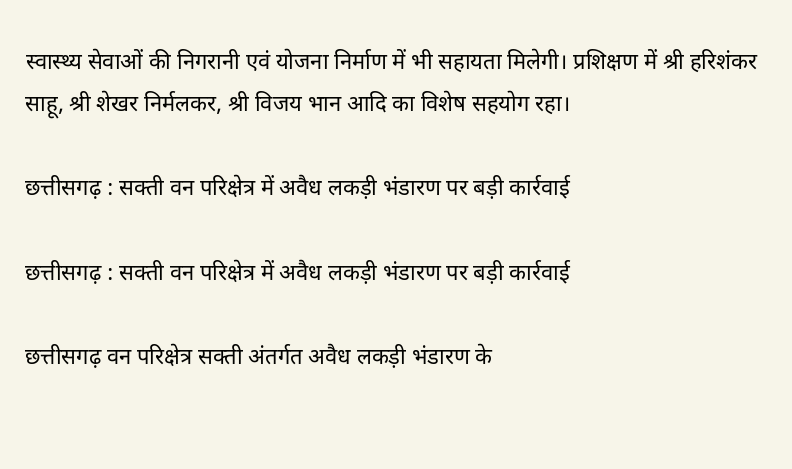स्वास्थ्य सेवाओं की निगरानी एवं योजना निर्माण में भी सहायता मिलेगी। प्रशिक्षण में श्री हरिशंकर साहू, श्री शेखर निर्मलकर, श्री विजय भान आदि का विशेष सहयोग रहा।

छत्तीसगढ़ : सक्ती वन परिक्षेत्र में अवैध लकड़ी भंडारण पर बड़ी कार्रवाई

छत्तीसगढ़ : सक्ती वन परिक्षेत्र में अवैध लकड़ी भंडारण पर बड़ी कार्रवाई

छत्तीसगढ़ वन परिक्षेत्र सक्ती अंतर्गत अवैध लकड़ी भंडारण के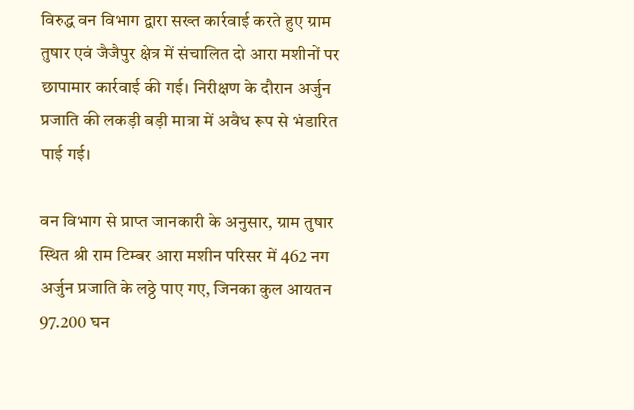विरुद्ध वन विभाग द्वारा सख्त कार्रवाई करते हुए ग्राम तुषार एवं जैजैपुर क्षेत्र में संचालित दो आरा मशीनों पर छापामार कार्रवाई की गई। निरीक्षण के दौरान अर्जुन प्रजाति की लकड़ी बड़ी मात्रा में अवैध रूप से भंडारित पाई गई।

वन विभाग से प्राप्त जानकारी के अनुसार, ग्राम तुषार स्थित श्री राम टिम्बर आरा मशीन परिसर में 462 नग अर्जुन प्रजाति के लठ्ठे पाए गए, जिनका कुल आयतन 97.200 घन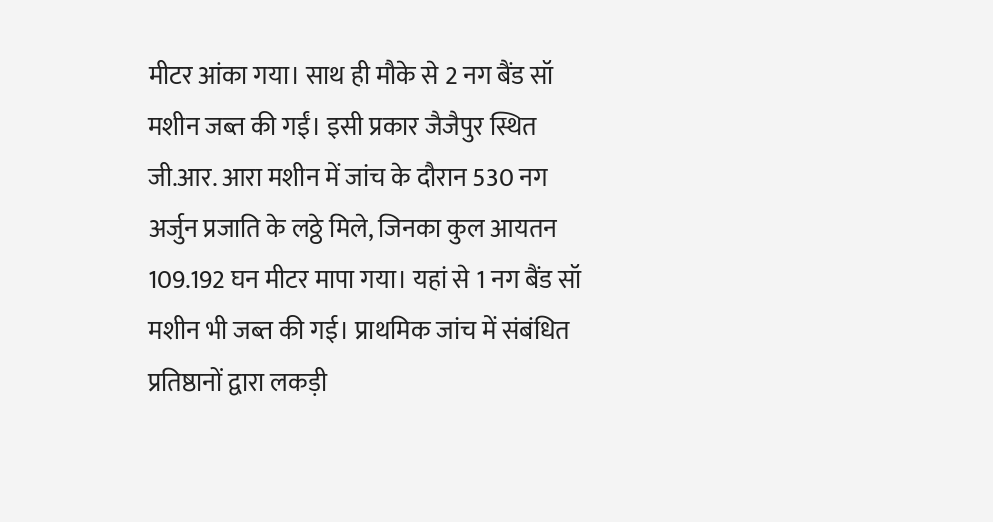मीटर आंका गया। साथ ही मौके से 2 नग बैंड सॉ मशीन जब्त की गईं। इसी प्रकार जैजैपुर स्थित जी.आर. आरा मशीन में जांच के दौरान 530 नग अर्जुन प्रजाति के लठ्ठे मिले, जिनका कुल आयतन 109.192 घन मीटर मापा गया। यहां से 1 नग बैंड सॉ मशीन भी जब्त की गई। प्राथमिक जांच में संबंधित प्रतिष्ठानों द्वारा लकड़ी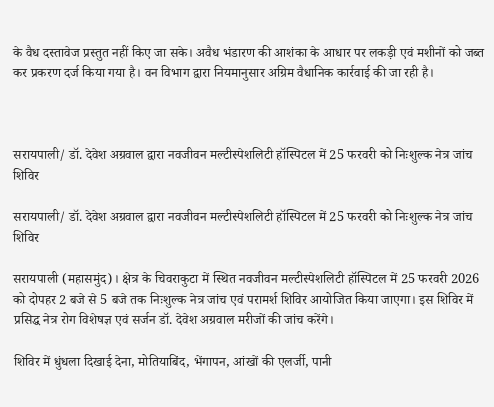के वैध दस्तावेज प्रस्तुत नहीं किए जा सके। अवैध भंडारण की आशंका के आधार पर लकड़ी एवं मशीनों को जब्त कर प्रकरण दर्ज किया गया है। वन विभाग द्वारा नियमानुसार अग्रिम वैधानिक कार्रवाई की जा रही है।



सरायपाली/ डॉ. देवेश अग्रवाल द्वारा नवजीवन मल्टीस्पेशलिटी हॉस्पिटल में 25 फरवरी को निःशुल्क नेत्र जांच शिविर

सरायपाली/ डॉ. देवेश अग्रवाल द्वारा नवजीवन मल्टीस्पेशलिटी हॉस्पिटल में 25 फरवरी को निःशुल्क नेत्र जांच शिविर

सरायपाली (महासमुंद)। क्षेत्र के चिवराकुटा में स्थित नवजीवन मल्टीस्पेशलिटी हॉस्पिटल में 25 फरवरी 2026 को दोपहर 2 बजे से 5 बजे तक निःशुल्क नेत्र जांच एवं परामर्श शिविर आयोजित किया जाएगा। इस शिविर में प्रसिद्ध नेत्र रोग विशेषज्ञ एवं सर्जन डॉ. देवेश अग्रवाल मरीजों की जांच करेंगे।

शिविर में धुंधला दिखाई देना, मोतियाबिंद, भेंगापन, आंखों की एलर्जी, पानी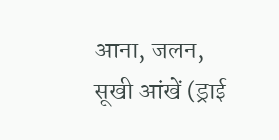आना, जलन, सूखी आंखें (ड्राई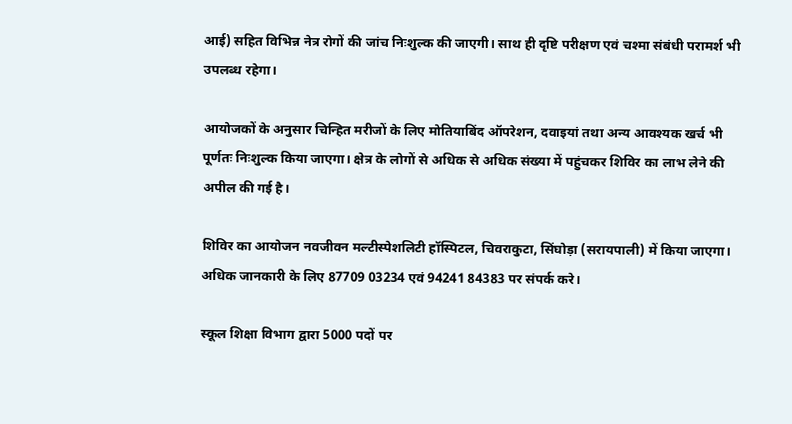आई) सहित विभिन्न नेत्र रोगों की जांच निःशुल्क की जाएगी। साथ ही दृष्टि परीक्षण एवं चश्मा संबंधी परामर्श भी उपलब्ध रहेगा।

आयोजकों के अनुसार चिन्हित मरीजों के लिए मोतियाबिंद ऑपरेशन, दवाइयां तथा अन्य आवश्यक खर्च भी पूर्णतः निःशुल्क किया जाएगा। क्षेत्र के लोगों से अधिक से अधिक संख्या में पहुंचकर शिविर का लाभ लेने की अपील की गई है।

शिविर का आयोजन नवजीवन मल्टीस्पेशलिटी हॉस्पिटल, चिवराकुटा, सिंघोड़ा (सरायपाली) में किया जाएगा। अधिक जानकारी के लिए 87709 03234 एवं 94241 84383 पर संपर्क करे।

स्कूल शिक्षा विभाग द्वारा 5000 पदों पर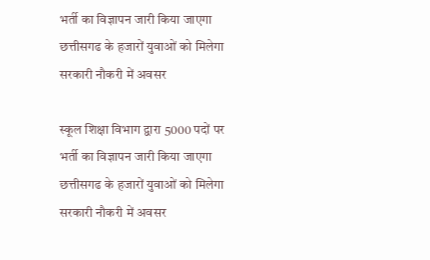भर्ती का विज्ञापन जारी किया जाएगा छत्तीसगढ के हजारों युवाओं को मिलेगा सरकारी नौकरी में अवसर

स्कूल शिक्षा विभाग द्वारा 5000 पदों पर भर्ती का विज्ञापन जारी किया जाएगा छत्तीसगढ के हजारों युवाओं को मिलेगा सरकारी नौकरी में अवसर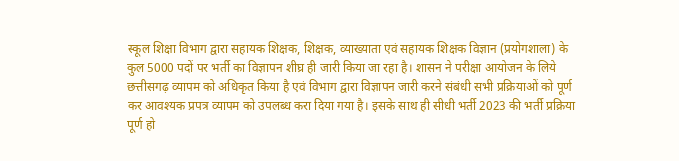स्कूल शिक्षा विभाग द्वारा सहायक शिक्षक, शिक्षक, व्याख्याता एवं सहायक शिक्षक विज्ञान (प्रयोगशाला) के कुल 5000 पदों पर भर्ती का विज्ञापन शीघ्र ही जारी किया जा रहा है। शासन ने परीक्षा आयोजन के लिये छत्तीसगढ़ व्यापम को अधिकृत किया है एवं विभाग द्वारा विज्ञापन जारी करने संबंधी सभी प्रक्रियाओं को पूर्ण कर आवश्यक प्रपत्र व्यापम को उपलब्ध करा दिया गया है। इसके साथ ही सीधी भर्ती 2023 की भर्ती प्रक्रिया पूर्ण हो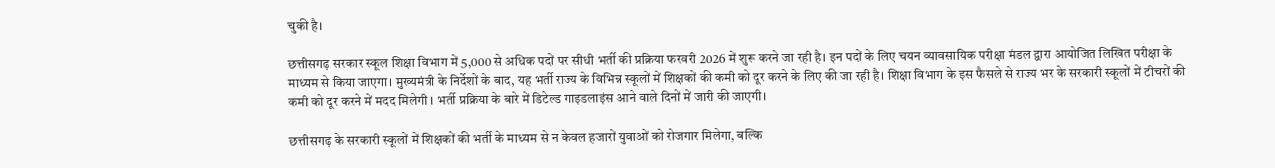चुकी है।

छत्तीसगढ़ सरकार स्कूल शिक्षा विभाग में 5,000 से अधिक पदों पर सीधी भर्ती की प्रक्रिया फरवरी 2026 में शुरू करने जा रही है। इन पदों के लिए चयन व्यावसायिक परीक्षा मंडल द्वारा आयोजित लिखित परीक्षा के माध्यम से किया जाएगा। मुख्यमंत्री के निर्देशों के बाद, यह भर्ती राज्य के विभिन्न स्कूलों में शिक्षकों की कमी को दूर करने के लिए की जा रही है। शिक्षा विभाग के इस फैसले से राज्य भर के सरकारी स्कूलों में टीचरों की कमी को दूर करने में मदद मिलेगी । भर्ती प्रक्रिया के बारे में डिटेल्ड गाइडलाइंस आने वाले दिनों में जारी की जाएगी।

छत्तीसगढ़ के सरकारी स्कूलों में शिक्षकों की भर्ती के माध्यम से न केवल हजारों युवाओं को रोजगार मिलेगा, बल्कि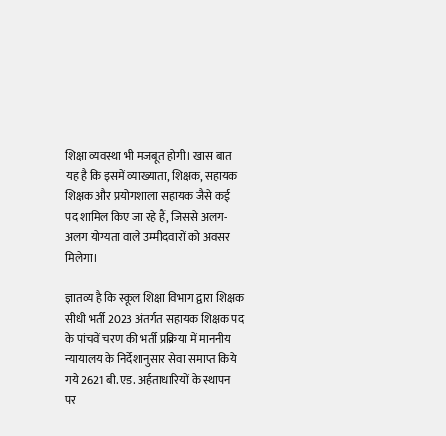शिक्षा व्यवस्था भी मजबूत होगी। खास बात यह है कि इसमें व्याख्याता, शिक्षक, सहायक शिक्षक और प्रयोगशाला सहायक जैसे कई पद शामिल किए जा रहे हैं, जिससे अलग-अलग योग्यता वाले उम्मीदवारों को अवसर मिलेगा।

ज्ञातव्य है कि स्कूल शिक्षा विभाग द्वारा शिक्षक सीधी भर्ती 2023 अंतर्गत सहायक शिक्षक पद के पांचवें चरण की भर्ती प्रक्रिया में माननीय न्यायालय के निर्देशानुसार सेवा समाप्त किये गये 2621 बी.एड. अर्हताधारियों के स्थापन पर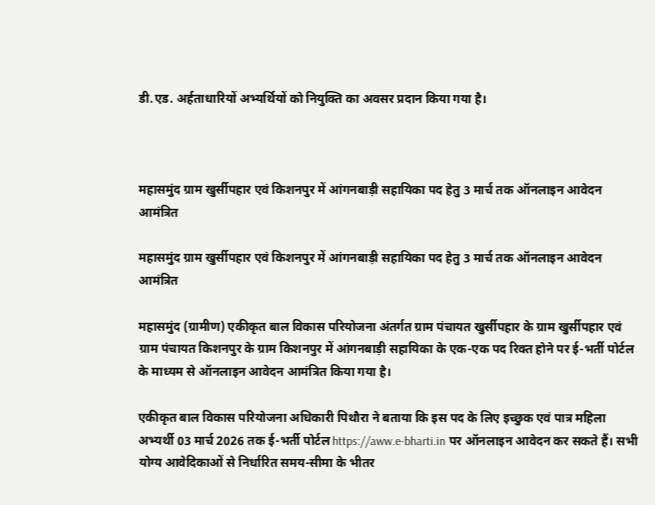डी.एड. अर्हताधारियों अभ्यर्थियों को नियुक्ति का अवसर प्रदान किया गया है।



महासमुंद ग्राम खुर्सीपहार एवं किशनपुर में आंगनबाड़ी सहायिका पद हेतु 3 मार्च तक ऑनलाइन आवेदन आमंत्रित

महासमुंद ग्राम खुर्सीपहार एवं किशनपुर में आंगनबाड़ी सहायिका पद हेतु 3 मार्च तक ऑनलाइन आवेदन आमंत्रित

महासमुंद (ग्रामीण) एकीकृत बाल विकास परियोजना अंतर्गत ग्राम पंचायत खुर्सीपहार के ग्राम खुर्सीपहार एवं ग्राम पंचायत किशनपुर के ग्राम किशनपुर में आंगनबाड़ी सहायिका के एक-एक पद रिक्त होने पर ई-भर्ती पोर्टल के माध्यम से ऑनलाइन आवेदन आमंत्रित किया गया है।

एकीकृत बाल विकास परियोजना अधिकारी पिथौरा ने बताया कि इस पद के लिए इच्छुक एवं पात्र महिला अभ्यर्थी 03 मार्च 2026 तक ई-भर्ती पोर्टल https://aww.e-bharti.in पर ऑनलाइन आवेदन कर सकते हैं। सभी योग्य आवेदिकाओं से निर्धारित समय-सीमा के भीतर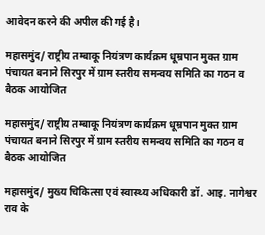आवेदन करने की अपील की गई है।

महासमुंद/ राष्ट्रीय तम्बाकू नियंत्रण कार्यक्रम धूम्रपान मुक्त ग्राम पंचायत बनाने सिरपुर में ग्राम स्तरीय समन्वय समिति का गठन व बैठक आयोजित

महासमुंद/ राष्ट्रीय तम्बाकू नियंत्रण कार्यक्रम धूम्रपान मुक्त ग्राम पंचायत बनाने सिरपुर में ग्राम स्तरीय समन्वय समिति का गठन व बैठक आयोजित

महासमुंद/ मुख्य चिकित्सा एवं स्वास्थ्य अधिकारी डॉ. आइ. नागेश्वर राव के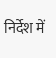निर्देश में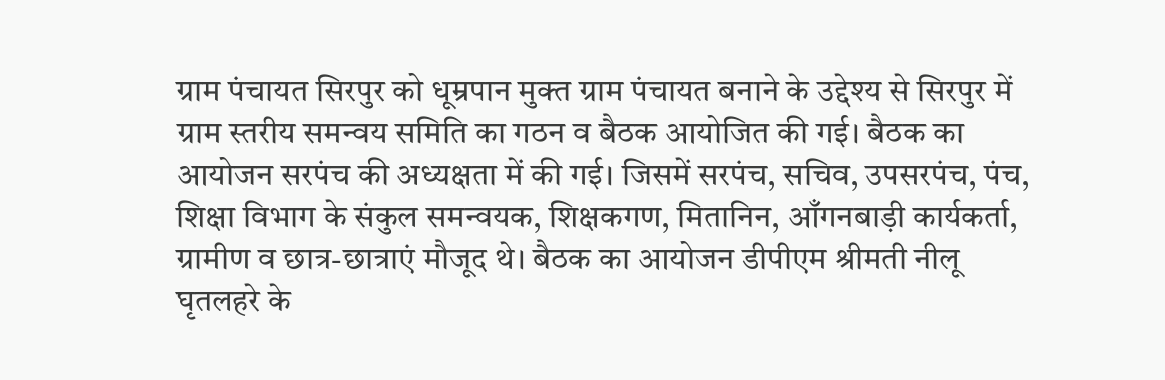ग्राम पंचायत सिरपुर को धूम्रपान मुक्त ग्राम पंचायत बनाने के उद्देश्य से सिरपुर में ग्राम स्तरीय समन्वय समिति का गठन व बैठक आयोजित की गई। बैठक का आयोजन सरपंच की अध्यक्षता में की गई। जिसमें सरपंच, सचिव, उपसरपंच, पंच, शिक्षा विभाग के संकुल समन्वयक, शिक्षकगण, मितानिन, आँगनबाड़ी कार्यकर्ता, ग्रामीण व छात्र-छात्राएं मौजूद थे। बैठक का आयोजन डीपीएम श्रीमती नीलू घृतलहरे के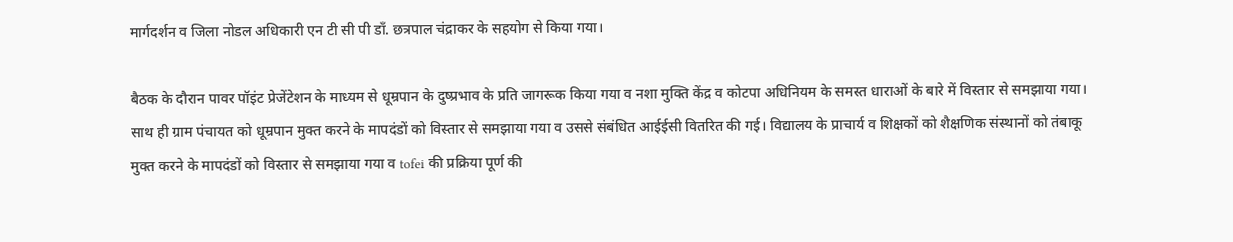मार्गदर्शन व जिला नोडल अधिकारी एन टी सी पी डॉं. छत्रपाल चंद्राकर के सहयोग से किया गया।

बैठक के दौरान पावर पॉइंट प्रेजेंटेशन के माध्यम से धूम्रपान के दुष्प्रभाव के प्रति जागरूक किया गया व नशा मुक्ति केंद्र व कोटपा अधिनियम के समस्त धाराओं के बारे में विस्तार से समझाया गया। साथ ही ग्राम पंचायत को धूम्रपान मुक्त करने के मापदंडों को विस्तार से समझाया गया व उससे संबंधित आईईसी वितरित की गई। विद्यालय के प्राचार्य व शिक्षकों को शैक्षणिक संस्थानों को तंबाकू मुक्त करने के मापदंडों को विस्तार से समझाया गया व tofei की प्रक्रिया पूर्ण की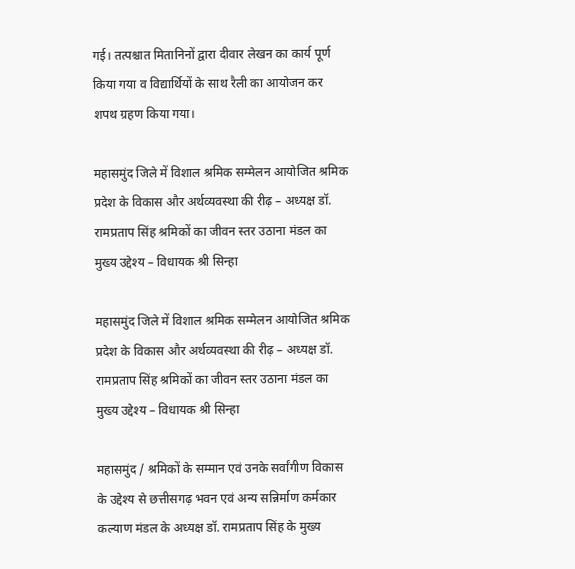गई। तत्पश्चात मितानिनों द्वारा दीवार लेखन का कार्य पूर्ण किया गया व विद्यार्थियों के साथ रैली का आयोजन कर शपथ ग्रहण किया गया।

महासमुंद जिले में विशाल श्रमिक सम्मेलन आयोजित श्रमिक प्रदेश के विकास और अर्थव्यवस्था की रीढ़ – अध्यक्ष डॉ. रामप्रताप सिंह श्रमिकों का जीवन स्तर उठाना मंडल का मुख्य उद्देश्य – विधायक श्री सिन्हा

महासमुंद जिले में विशाल श्रमिक सम्मेलन आयोजित श्रमिक प्रदेश के विकास और अर्थव्यवस्था की रीढ़ – अध्यक्ष डॉ. रामप्रताप सिंह श्रमिकों का जीवन स्तर उठाना मंडल का मुख्य उद्देश्य – विधायक श्री सिन्हा

महासमुंद / श्रमिकों के सम्मान एवं उनके सर्वांगीण विकास के उद्देश्य से छत्तीसगढ़ भवन एवं अन्य सन्निर्माण कर्मकार कल्याण मंडल के अध्यक्ष डॉ. रामप्रताप सिंह के मुख्य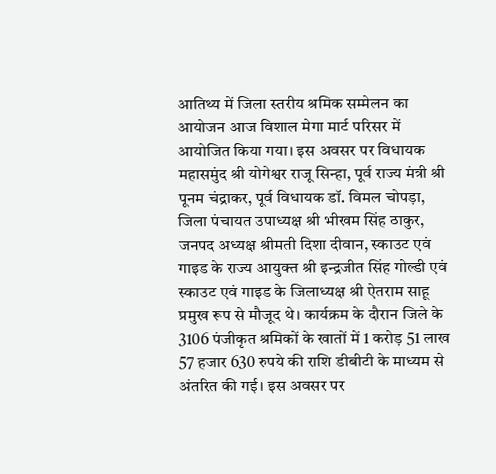आतिथ्य में जिला स्तरीय श्रमिक सम्मेलन का आयोजन आज विशाल मेगा मार्ट परिसर में आयोजित किया गया। इस अवसर पर विधायक महासमुंद श्री योगेश्वर राजू सिन्हा, पूर्व राज्य मंत्री श्री पूनम चंद्राकर, पूर्व विधायक डॉ. विमल चोपड़ा, जिला पंचायत उपाध्यक्ष श्री भीखम सिंह ठाकुर, जनपद अध्यक्ष श्रीमती दिशा दीवान, स्काउट एवं गाइड के राज्य आयुक्त श्री इन्द्रजीत सिंह गोल्डी एवं स्काउट एवं गाइड के जिलाध्यक्ष श्री ऐतराम साहू प्रमुख रूप से मौजूद थे। कार्यक्रम के दौरान जिले के 3106 पंजीकृत श्रमिकों के खातों में 1 करोड़ 51 लाख 57 हजार 630 रुपये की राशि डीबीटी के माध्यम से अंतरित की गई। इस अवसर पर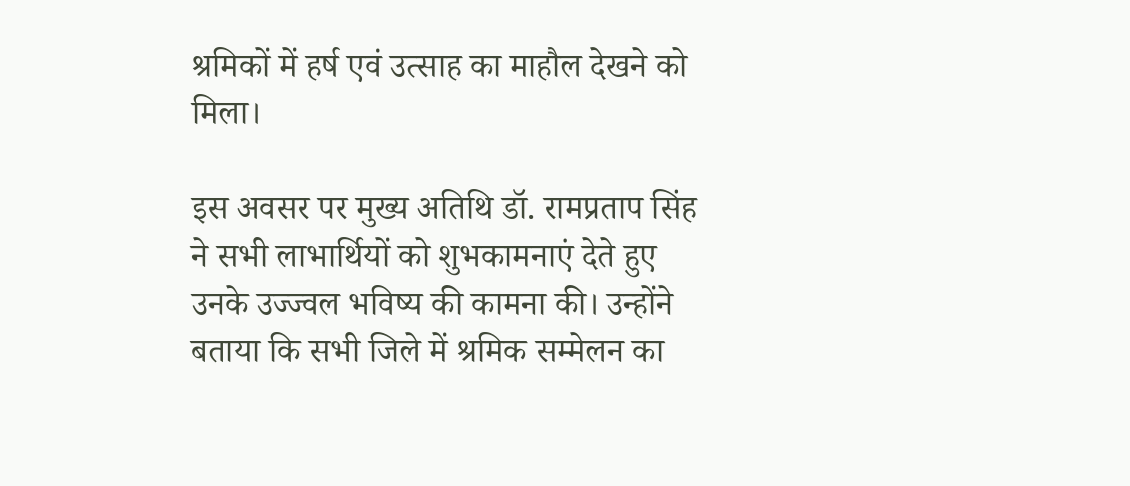श्रमिकों में हर्ष एवं उत्साह का माहौल देखने को मिला।

इस अवसर पर मुख्य अतिथि डॉ. रामप्रताप सिंह ने सभी लाभार्थियों को शुभकामनाएं देते हुए उनके उज्ज्वल भविष्य की कामना की। उन्होंने बताया कि सभी जिले में श्रमिक सम्मेलन का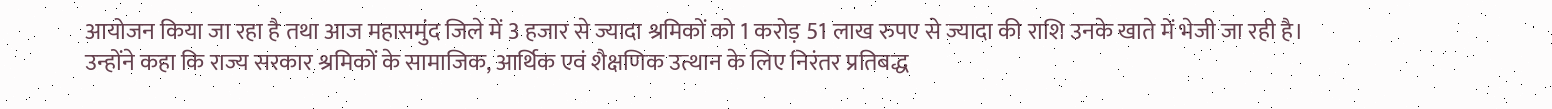आयोजन किया जा रहा है तथा आज महासमुंद जिले में 3 हजार से ज्यादा श्रमिकों को 1 करोड़ 51 लाख रुपए से ज्यादा की राशि उनके खाते में भेजी जा रही है। उन्होंने कहा कि राज्य सरकार श्रमिकों के सामाजिक, आर्थिक एवं शैक्षणिक उत्थान के लिए निरंतर प्रतिबद्ध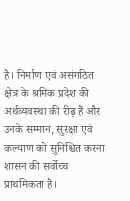है। निर्माण एवं असंगठित क्षेत्र के श्रमिक प्रदेश की अर्थव्यवस्था की रीढ़ हैं और उनके सम्मान, सुरक्षा एवं कल्याण को सुनिश्चित करना शासन की सर्वोच्च प्राथमिकता है।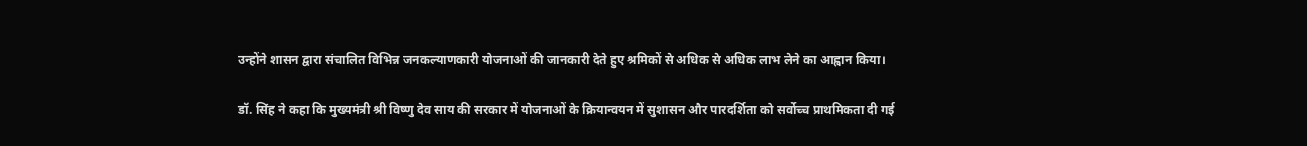उन्होंने शासन द्वारा संचालित विभिन्न जनकल्याणकारी योजनाओं की जानकारी देते हुए श्रमिकों से अधिक से अधिक लाभ लेने का आह्वान किया।

डॉ. सिंह ने कहा कि मुख्यमंत्री श्री विष्णु देव साय की सरकार में योजनाओं के क्रियान्वयन में सुशासन और पारदर्शिता को सर्वोच्च प्राथमिकता दी गई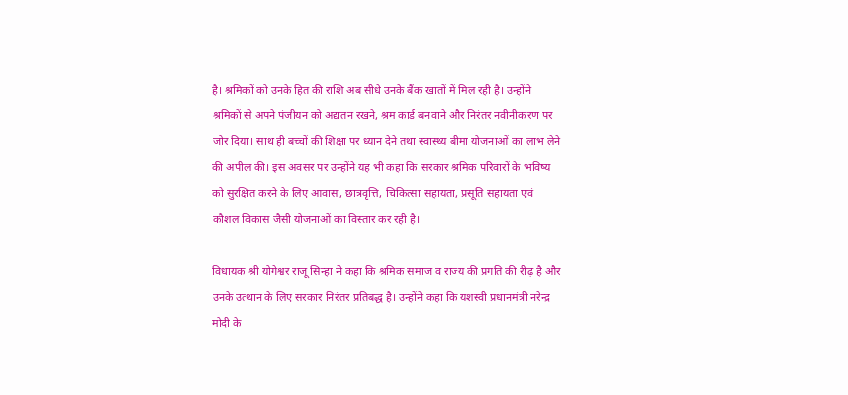है। श्रमिकों को उनके हित की राशि अब सीधे उनके बैंक खातों में मिल रही है। उन्होंने श्रमिकों से अपने पंजीयन को अद्यतन रखने, श्रम कार्ड बनवाने और निरंतर नवीनीकरण पर जोर दिया। साथ ही बच्चों की शिक्षा पर ध्यान देने तथा स्वास्थ्य बीमा योजनाओं का लाभ लेने की अपील की। इस अवसर पर उन्होंने यह भी कहा कि सरकार श्रमिक परिवारों के भविष्य को सुरक्षित करने के लिए आवास, छात्रवृत्ति, चिकित्सा सहायता, प्रसूति सहायता एवं कौशल विकास जैसी योजनाओं का विस्तार कर रही है।

विधायक श्री योगेश्वर राजू सिन्हा ने कहा कि श्रमिक समाज व राज्य की प्रगति की रीढ़ है और उनके उत्थान के लिए सरकार निरंतर प्रतिबद्ध है। उन्होंने कहा कि यशस्वी प्रधानमंत्री नरेन्द्र मोदी के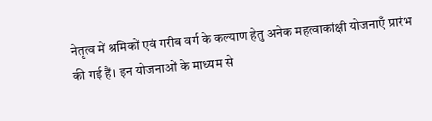नेतृत्व में श्रमिकों एवं गरीब वर्ग के कल्याण हेतु अनेक महत्वाकांक्षी योजनाएँ प्रारंभ की गई हैं। इन योजनाओं के माध्यम से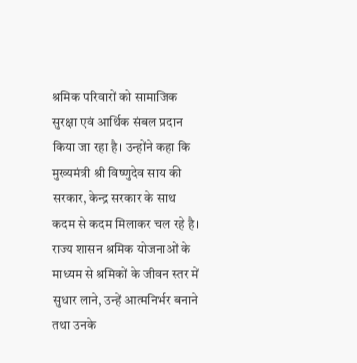श्रमिक परिवारों को सामाजिक सुरक्षा एवं आर्थिक संबल प्रदान किया जा रहा है। उन्होंने कहा कि मुख्यमंत्री श्री विष्णुदेव साय की सरकार, केन्द्र सरकार के साथ कदम से कदम मिलाकर चल रहे है। राज्य शासन श्रमिक योजनाओं के माध्यम से श्रमिकों के जीवन स्तर में सुधार लाने, उन्हें आत्मनिर्भर बनाने तथा उनके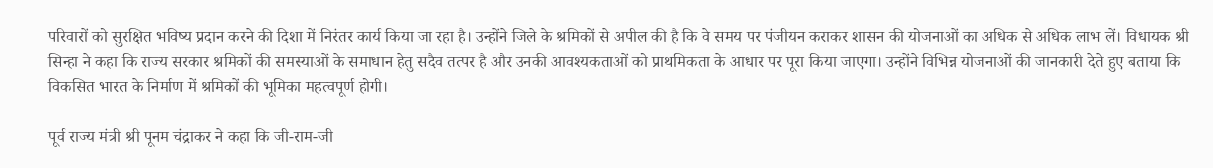परिवारों को सुरक्षित भविष्य प्रदान करने की दिशा में निरंतर कार्य किया जा रहा है। उन्होंने जिले के श्रमिकों से अपील की है कि वे समय पर पंजीयन कराकर शासन की योजनाओं का अधिक से अधिक लाभ लें। विधायक श्री सिन्हा ने कहा कि राज्य सरकार श्रमिकों की समस्याओं के समाधान हेतु सदैव तत्पर है और उनकी आवश्यकताओं को प्राथमिकता के आधार पर पूरा किया जाएगा। उन्होंने विभिन्न योजनाओं की जानकारी देते हुए बताया कि विकसित भारत के निर्माण में श्रमिकों की भूमिका महत्वपूर्ण होगी।

पूर्व राज्य मंत्री श्री पूनम चंद्राकर ने कहा कि जी-राम-जी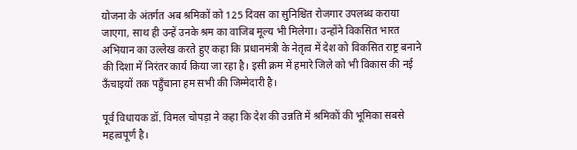योजना के अंतर्गत अब श्रमिकों को 125 दिवस का सुनिश्चित रोजगार उपलब्ध कराया जाएगा, साथ ही उन्हें उनके श्रम का वाजिब मूल्य भी मिलेगा। उन्होंने विकसित भारत अभियान का उल्लेख करते हुए कहा कि प्रधानमंत्री के नेतृत्व में देश को विकसित राष्ट्र बनाने की दिशा में निरंतर कार्य किया जा रहा है। इसी क्रम में हमारे जिले को भी विकास की नई ऊँचाइयों तक पहुँचाना हम सभी की जिम्मेदारी है।

पूर्व विधायक डॉ. विमल चोपड़ा ने कहा कि देश की उन्नति में श्रमिकों की भूमिका सबसे महत्वपूर्ण है।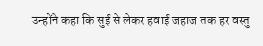उन्होंने कहा कि सुई से लेकर हवाई जहाज तक हर वस्तु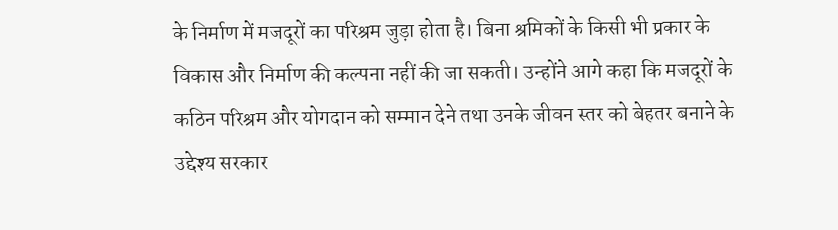के निर्माण में मजदूरों का परिश्रम जुड़ा होता है। बिना श्रमिकों के किसी भी प्रकार के विकास और निर्माण की कल्पना नहीं की जा सकती। उन्होंने आगे कहा कि मजदूरों के कठिन परिश्रम और योगदान को सम्मान देने तथा उनके जीवन स्तर को बेहतर बनाने के उद्देश्य सरकार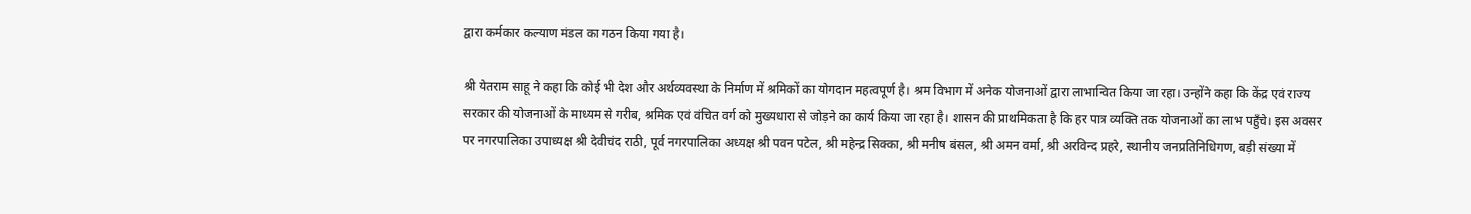द्वारा कर्मकार कल्याण मंडल का गठन किया गया है।

श्री येतराम साहू ने कहा कि कोई भी देश और अर्थव्यवस्था के निर्माण में श्रमिकों का योगदान महत्वपूर्ण है। श्रम विभाग में अनेक योजनाओं द्वारा लाभान्वित किया जा रहा। उन्होंने कहा कि केंद्र एवं राज्य सरकार की योजनाओं के माध्यम से गरीब, श्रमिक एवं वंचित वर्ग को मुख्यधारा से जोड़ने का कार्य किया जा रहा है। शासन की प्राथमिकता है कि हर पात्र व्यक्ति तक योजनाओं का लाभ पहुँचे। इस अवसर पर नगरपालिका उपाध्यक्ष श्री देवीचंद राठी, पूर्व नगरपालिका अध्यक्ष श्री पवन पटेल, श्री महेन्द्र सिक्का, श्री मनीष बंसल, श्री अमन वर्मा, श्री अरविन्द प्रहरे, स्थानीय जनप्रतिनिधिगण, बड़ी संख्या में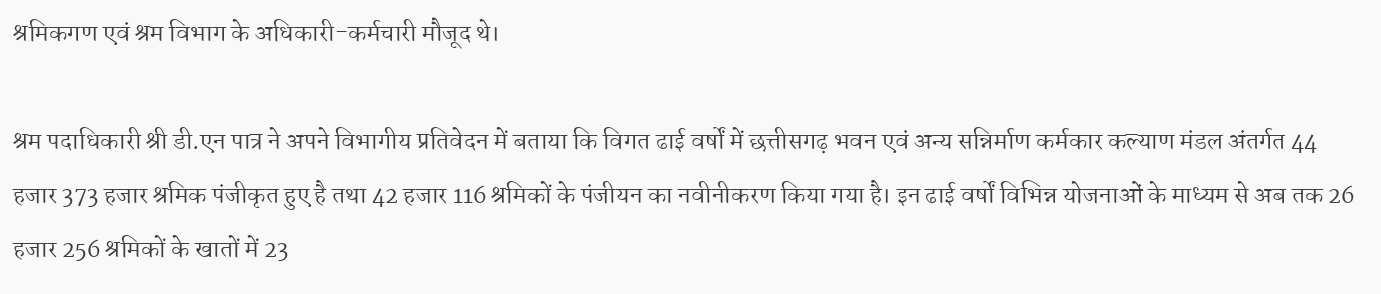श्रमिकगण एवं श्रम विभाग के अधिकारी-कर्मचारी मौजूद थे।

श्रम पदाधिकारी श्री डी.एन पात्र ने अपने विभागीय प्रतिवेदन में बताया कि विगत ढाई वर्षों में छत्तीसगढ़ भवन एवं अन्य सन्निर्माण कर्मकार कल्याण मंडल अंतर्गत 44 हजार 373 हजार श्रमिक पंजीकृत हुए है तथा 42 हजार 116 श्रमिकों के पंजीयन का नवीनीकरण किया गया है। इन ढाई वर्षों विभिन्न योजनाओं के माध्यम से अब तक 26 हजार 256 श्रमिकों के खातों में 23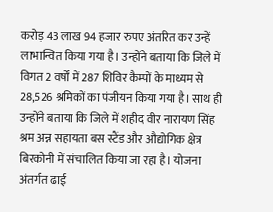करोड़ 43 लाख 94 हजार रुपए अंतरित कर उन्हें लाभान्वित किया गया है। उन्होंने बताया कि जिले में विगत 2 वर्षों में 287 शिविर कैम्पों के माध्यम से 28,526 श्रमिकों का पंजीयन किया गया है। साथ ही उन्होंने बताया कि जिले में शहीद वीर नारायण सिंह श्रम अन्न सहायता बस स्टैंड और औद्योगिक क्षेत्र बिरकोनी में संचालित किया जा रहा है। योजना अंतर्गत ढाई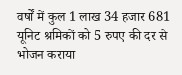वर्षों में कुल 1 लाख 34 हजार 681 यूनिट श्रमिकों को 5 रुपए की दर से भोजन कराया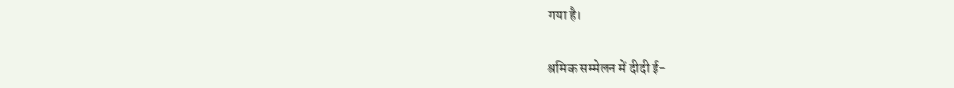गया है।

श्रमिक सम्मेलन में दीदी ई-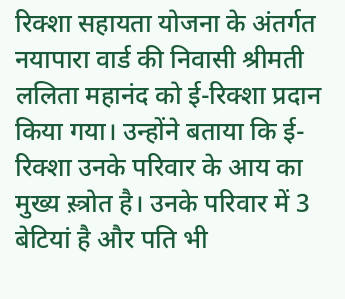रिक्शा सहायता योजना के अंतर्गत नयापारा वार्ड की निवासी श्रीमती ललिता महानंद को ई-रिक्शा प्रदान किया गया। उन्होंने बताया कि ई-रिक्शा उनके परिवार के आय का मुख्य स़्त्रोत है। उनके परिवार में 3 बेटियां है और पति भी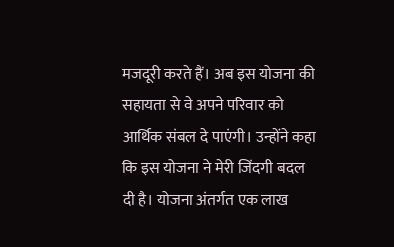मजदूरी करते हैं। अब इस योजना की सहायता से वे अपने परिवार को आर्थिक संबल दे पाएंगी। उन्होंने कहा कि इस योजना ने मेरी जिंदगी बदल दी है। योजना अंतर्गत एक लाख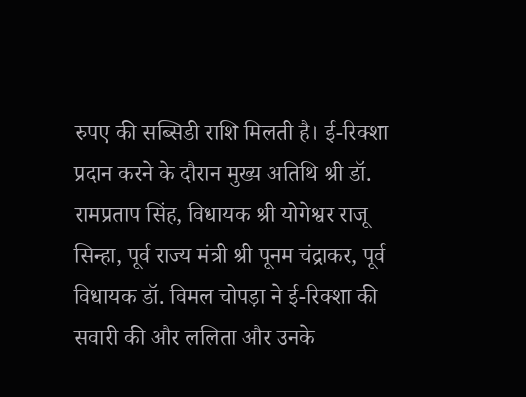रुपए की सब्सिडी राशि मिलती है। ई-रिक्शा प्रदान करने के दौरान मुख्य अतिथि श्री डॉ. रामप्रताप सिंह, विधायक श्री योगेश्वर राजू सिन्हा, पूर्व राज्य मंत्री श्री पूनम चंद्राकर, पूर्व विधायक डॉ. विमल चोपड़ा ने ई-रिक्शा की सवारी की और ललिता और उनके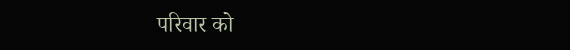परिवार को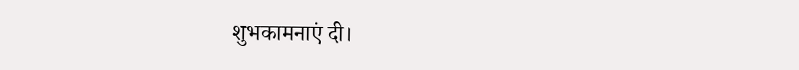शुभकामनाएं दी।